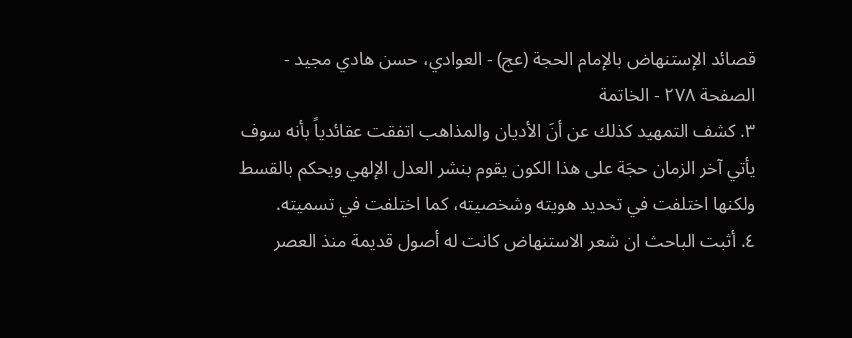قصائد الإستنهاض بالإمام الحجة (عج) - العوادي، حسن هادي مجيد - الصفحة ٢٧٨ - الخاتمة
٣. كشف التمهيد كذلك عن أنَ الأديان والمذاهب اتفقت عقائدياً بأنه سوف يأتي آخر الزمان حجَة على هذا الكون يقوم بنشر العدل الإلهي ويحكم بالقسط ولكنها اختلفت في تحديد هويته وشخصيته، كما اختلفت في تسميته.
٤. أثبت الباحث ان شعر الاستنهاض كانت له أصول قديمة منذ العصر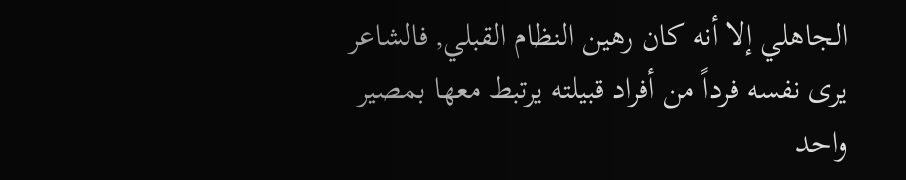الجاهلي إلا أنه كان رهين النظام القبلي, فالشاعر يرى نفسه فرداً من أفراد قبيلته يرتبط معها بمصير واحد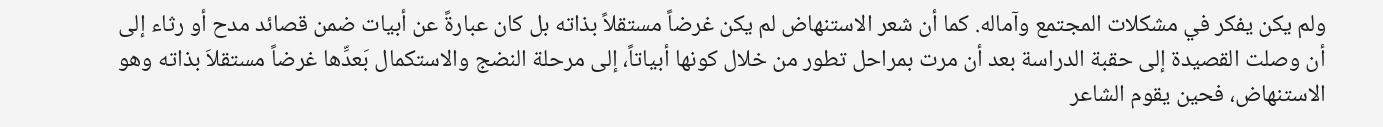ولم يكن يفكر في مشكلات المجتمع وآماله. كما أن شعر الاستنهاض لم يكن غرضاً مستقلاً بذاته بل كان عبارةً عن أبيات ضمن قصائد مدح أو رثاء إلى أن وصلت القصيدة إلى حقبة الدراسة بعد أن مرت بمراحل تطور من خلال كونها أبياتاً، إلى مرحلة النضج والاستكمال بَعدِّها غرضاً مستقلاَ بذاته وهو الاستنهاض، فحين يقوم الشاعر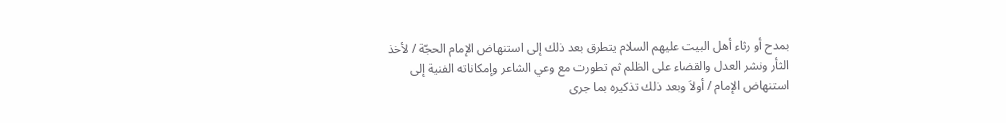بمدح أو رثاء أهل البيت عليهم السلام يتطرق بعد ذلك إلى استنهاض الإمام الحجّة / لأخذ الثأر ونشر العدل والقضاء على الظلم ثم تطورت مع وعي الشاعر وإمكاناته الفنية إلى استنهاض الإمام / أولاَ وبعد ذلك تذكيره بما جرى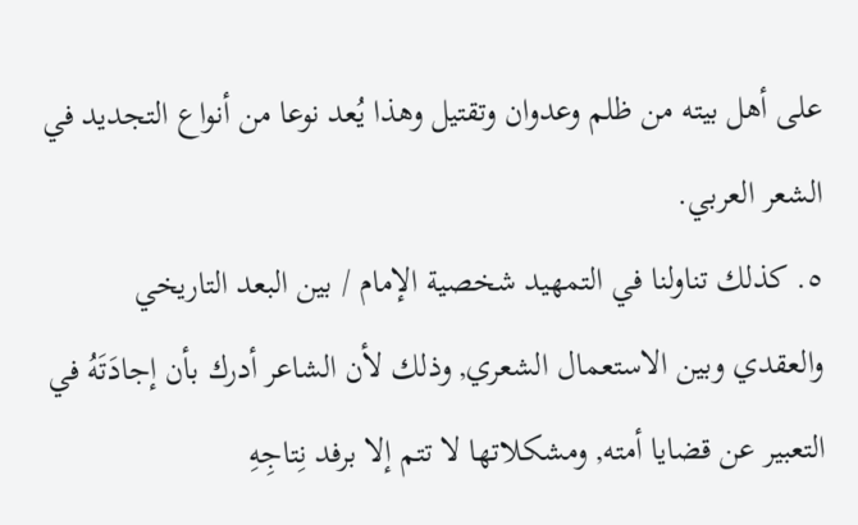على أهل بيته من ظلم وعدوان وتقتيل وهذا يُعد نوعا من أنواع التجديد في الشعر العربي.
٥. كذلك تناولنا في التمهيد شخصية الإمام / بين البعد التاريخي والعقدي وبين الاستعمال الشعري, وذلك لأن الشاعر أدرك بأن إجادَتَهُ في التعبير عن قضايا أمته, ومشكلاتها لا تتم إلا برفد نِتاجِهِ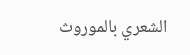الشعري بالموروث